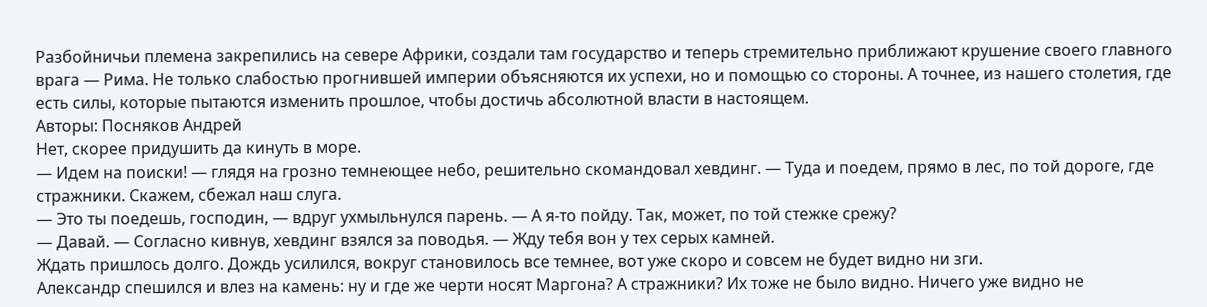Разбойничьи племена закрепились на севере Африки, создали там государство и теперь стремительно приближают крушение своего главного врага — Рима. Не только слабостью прогнившей империи объясняются их успехи, но и помощью со стороны. А точнее, из нашего столетия, где есть силы, которые пытаются изменить прошлое, чтобы достичь абсолютной власти в настоящем.
Авторы: Посняков Андрей
Нет, скорее придушить да кинуть в море.
— Идем на поиски! — глядя на грозно темнеющее небо, решительно скомандовал хевдинг. — Туда и поедем, прямо в лес, по той дороге, где стражники. Скажем, сбежал наш слуга.
— Это ты поедешь, господин, — вдруг ухмыльнулся парень. — А я-то пойду. Так, может, по той стежке срежу?
— Давай. — Согласно кивнув, хевдинг взялся за поводья. — Жду тебя вон у тех серых камней.
Ждать пришлось долго. Дождь усилился, вокруг становилось все темнее, вот уже скоро и совсем не будет видно ни зги.
Александр спешился и влез на камень: ну и где же черти носят Маргона? А стражники? Их тоже не было видно. Ничего уже видно не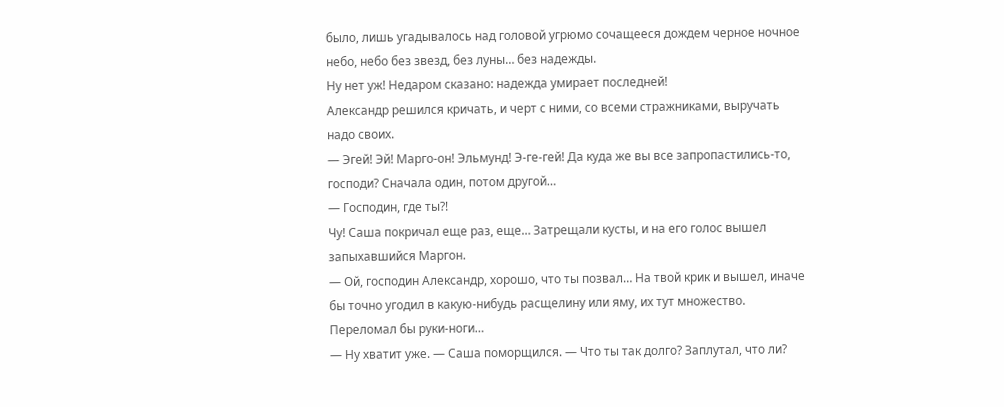было, лишь угадывалось над головой угрюмо сочащееся дождем черное ночное небо, небо без звезд, без луны… без надежды.
Ну нет уж! Недаром сказано: надежда умирает последней!
Александр решился кричать, и черт с ними, со всеми стражниками, выручать надо своих.
— Эгей! Эй! Марго-он! Эльмунд! Э-ге-гей! Да куда же вы все запропастились-то, господи? Сначала один, потом другой…
— Господин, где ты?!
Чу! Саша покричал еще раз, еще… Затрещали кусты, и на его голос вышел запыхавшийся Маргон.
— Ой, господин Александр, хорошо, что ты позвал… На твой крик и вышел, иначе бы точно угодил в какую-нибудь расщелину или яму, их тут множество. Переломал бы руки-ноги…
— Ну хватит уже. — Саша поморщился. — Что ты так долго? Заплутал, что ли?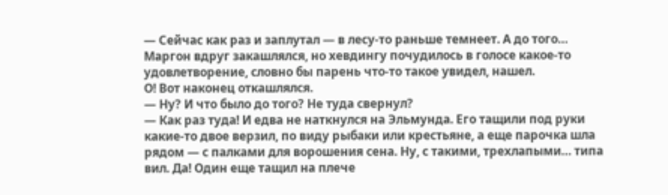— Сейчас как раз и заплутал — в лесу-то раньше темнеет. А до того…
Маргон вдруг закашлялся, но хевдингу почудилось в голосе какое-то удовлетворение, словно бы парень что-то такое увидел, нашел.
О! Вот наконец откашлялся.
— Ну? И что было до того? Не туда свернул?
— Как раз туда! И едва не наткнулся на Эльмунда. Его тащили под руки какие-то двое верзил, по виду рыбаки или крестьяне, а еще парочка шла рядом — с палками для ворошения сена. Ну, с такими, трехлапыми… типа вил. Да! Один еще тащил на плече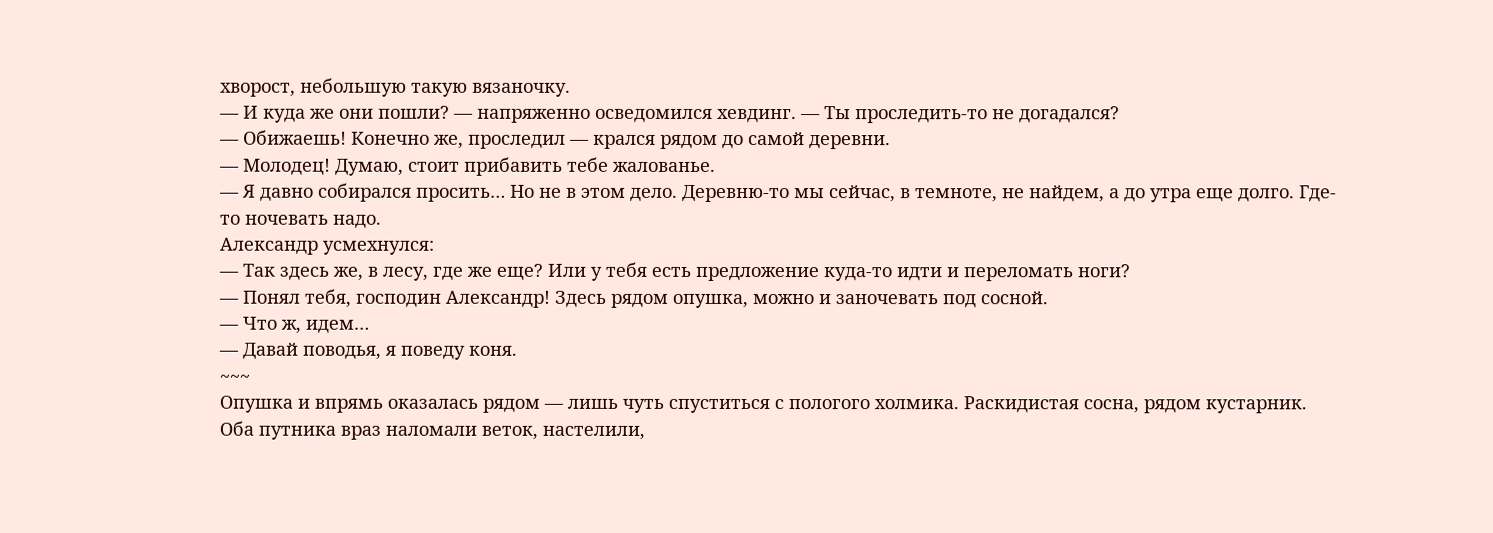хворост, небольшую такую вязаночку.
— И куда же они пошли? — напряженно осведомился хевдинг. — Ты проследить-то не догадался?
— Обижаешь! Конечно же, проследил — крался рядом до самой деревни.
— Молодец! Думаю, стоит прибавить тебе жалованье.
— Я давно собирался просить… Но не в этом дело. Деревню-то мы сейчас, в темноте, не найдем, а до утра еще долго. Где-то ночевать надо.
Александр усмехнулся:
— Так здесь же, в лесу, где же еще? Или у тебя есть предложение куда-то идти и переломать ноги?
— Понял тебя, господин Александр! Здесь рядом опушка, можно и заночевать под сосной.
— Что ж, идем…
— Давай поводья, я поведу коня.
~~~
Опушка и впрямь оказалась рядом — лишь чуть спуститься с пологого холмика. Раскидистая сосна, рядом кустарник. Оба путника враз наломали веток, настелили,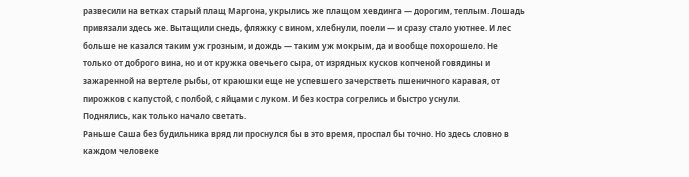развесили на ветках старый плащ Маргона, укрылись же плащом хевдинга — дорогим, теплым. Лошадь привязали здесь же. Вытащили снедь, фляжку с вином, хлебнули, поели — и сразу стало уютнее. И лес больше не казался таким уж грозным, и дождь — таким уж мокрым, да и вообще похорошело. Не только от доброго вина, но и от кружка овечьего сыра, от изрядных кусков копченой говядины и зажаренной на вертеле рыбы, от краюшки еще не успевшего зачерстветь пшеничного каравая, от пирожков с капустой, с полбой, с яйцами с луком. И без костра согрелись и быстро уснули.
Поднялись, как только начало светать.
Раньше Саша без будильника вряд ли проснулся бы в это время, проспал бы точно. Но здесь словно в каждом человеке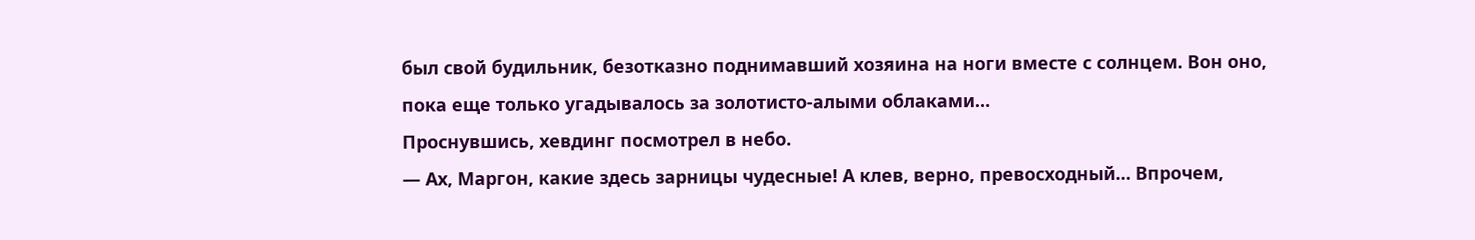был свой будильник, безотказно поднимавший хозяина на ноги вместе с солнцем. Вон оно, пока еще только угадывалось за золотисто-алыми облаками…
Проснувшись, хевдинг посмотрел в небо.
— Ах, Маргон, какие здесь зарницы чудесные! А клев, верно, превосходный… Впрочем,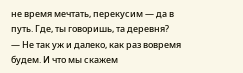не время мечтать, перекусим — да в путь. Где, ты говоришь, та деревня?
— Не так уж и далеко, как раз вовремя будем. И что мы скажем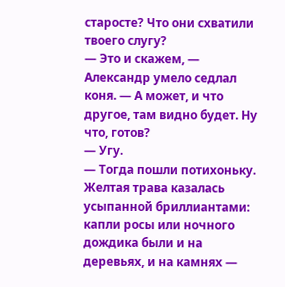старосте? Что они схватили твоего слугу?
— Это и скажем, — Александр умело седлал коня. — А может, и что другое, там видно будет. Ну что, готов?
— Угу.
— Тогда пошли потихоньку.
Желтая трава казалась усыпанной бриллиантами: капли росы или ночного дождика были и на деревьях, и на камнях —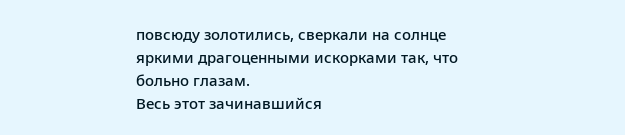повсюду золотились, сверкали на солнце яркими драгоценными искорками так, что больно глазам.
Весь этот зачинавшийся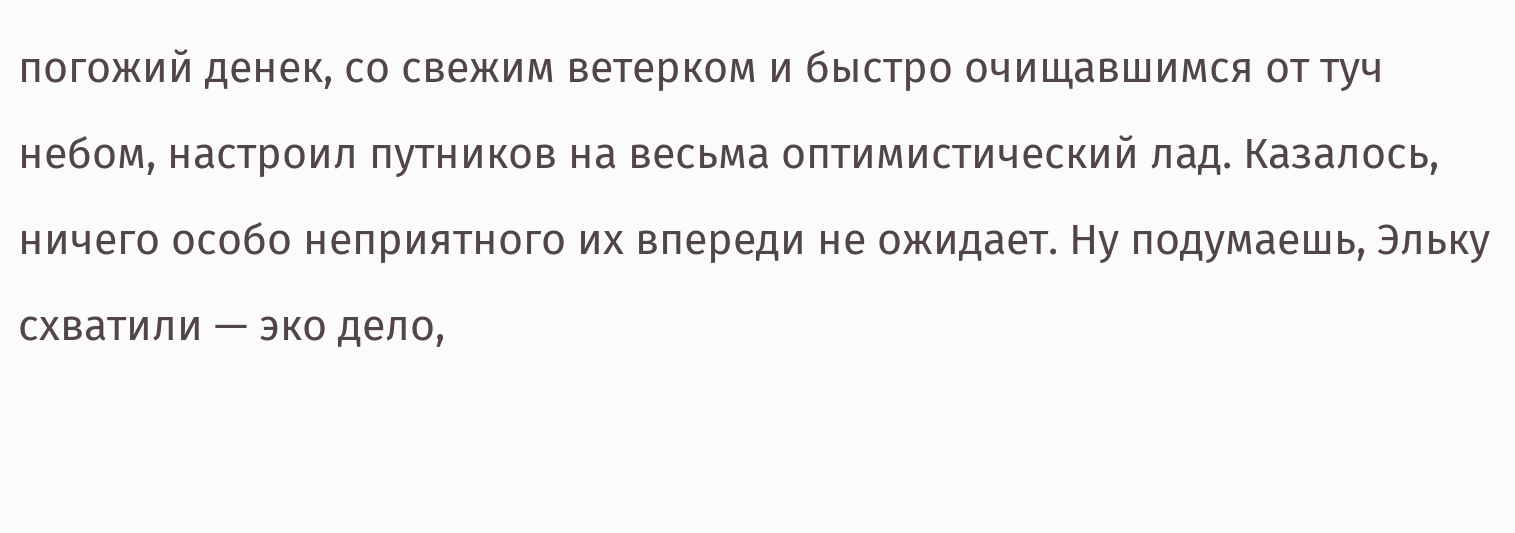погожий денек, со свежим ветерком и быстро очищавшимся от туч небом, настроил путников на весьма оптимистический лад. Казалось, ничего особо неприятного их впереди не ожидает. Ну подумаешь, Эльку схватили — эко дело,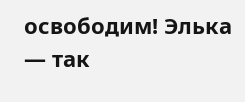освободим! Элька — так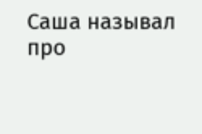Саша называл про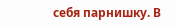себя парнишку. В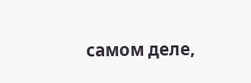самом деле,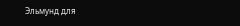Эльмунд для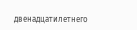двенадцатилетнего